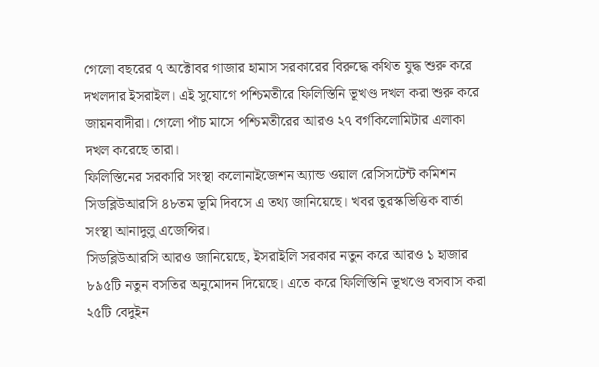গেলো বছরের ৭ অক্টোবর গাজার হামাস সরকারের বিরুদ্ধে কথিত যুদ্ধ শুরু করে দখলদার ইসরাইল। এই সুযোগে পশ্চিমতীরে ফিলিস্তিনি ভূখণ্ড দখল করা শুরু করে জায়নবাদীরা। গেলো পাঁচ মাসে পশ্চিমতীরের আরও ২৭ বর্গকিলোমিটার এলাকা দখল করেছে তারা।
ফিলিস্তিনের সরকারি সংস্থা কলোনাইজেশন অ্যান্ড ওয়াল রেসিসটেন্ট কমিশন সিডব্লিউআরসি ৪৮তম ভূমি দিবসে এ তথ্য জানিয়েছে। খবর তুরস্কভিত্তিক বার্তা সংস্থা আনাদুলু এজেন্সির।
সিডব্লিউআরসি আরও জানিয়েছে, ইসরাইলি সরকার নতুন করে আরও ১ হাজার ৮৯৫টি নতুন বসতির অনুমোদন দিয়েছে। এতে করে ফিলিস্তিনি ভূখণ্ডে বসবাস করা ২৫টি বেদুইন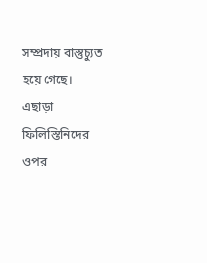সম্প্রদায় বাস্তুচ্যুত হয়ে গেছে।
এছাড়া ফিলিস্তিনিদের ওপর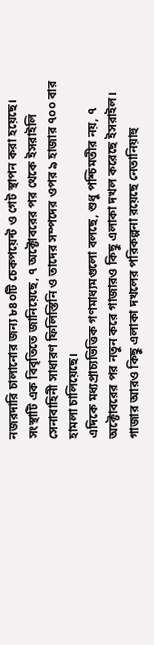নজরদারি চালানোর জন্য ৮৪০টি চেকপয়েন্ট ও গেট স্থাপন করা হয়েছে।
সংস্থাটি এক বিবৃতিতে জানিয়েছে, ৭ অক্টোবরের পর থেকে ইসরাইলি সেনাবাহিনী সাধারণ ফিলিস্তিনি ও তাদের সম্পদের ওপর ৯ হাজার ৭০০ বার হামলা চালিয়েছে।
এদিকে মধ্যপ্রাচ্যভিত্তিক গণমাধ্যমগুলো বলছে, শুধু পশ্চিমতীর নয়, ৭ অক্টোবরের পর নতুন করে গাজারও কিছু এলাকা দখল করেছে ইসরাইল। গাজার আরও কিছু এলাকা দখলের পরিকল্পনা রয়েছে নেতানিয়াহু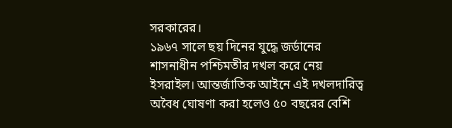সরকারের।
১৯৬৭ সালে ছয় দিনের যুদ্ধে জর্ডানের শাসনাধীন পশ্চিমতীর দখল করে নেয় ইসরাইল। আন্তর্জাতিক আইনে এই দখলদারিত্ব অবৈধ ঘোষণা করা হলেও ৫০ বছরের বেশি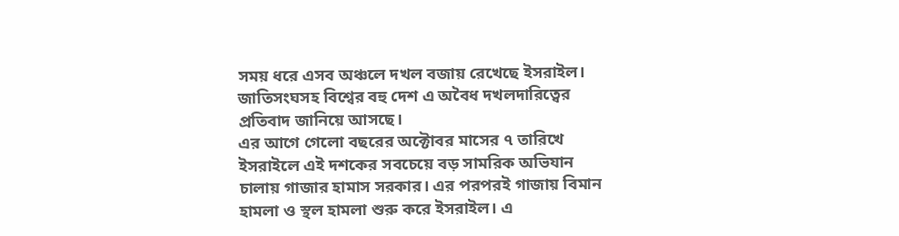সময় ধরে এসব অঞ্চলে দখল বজায় রেখেছে ইসরাইল।
জাতিসংঘসহ বিশ্বের বহু দেশ এ অবৈধ দখলদারিত্বের প্রতিবাদ জানিয়ে আসছে।
এর আগে গেলো বছরের অক্টোবর মাসের ৭ তারিখে ইসরাইলে এই দশকের সবচেয়ে বড় সামরিক অভিযান চালায় গাজার হামাস সরকার। এর পরপরই গাজায় বিমান হামলা ও স্থল হামলা শুরু করে ইসরাইল। এ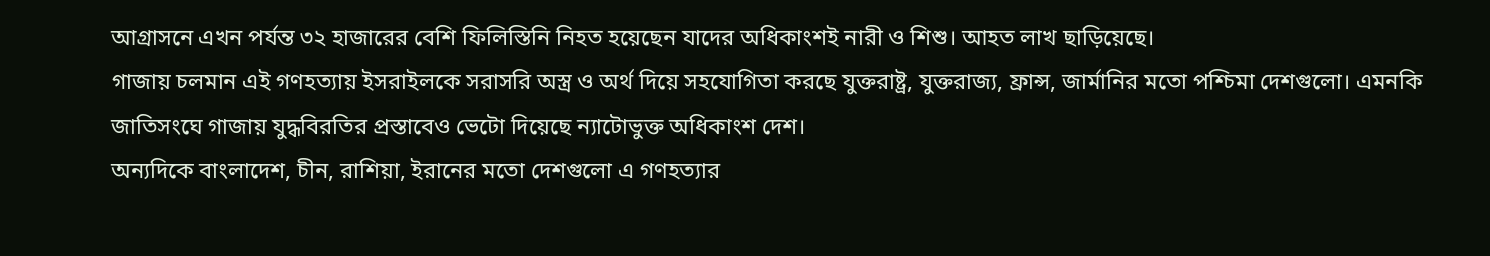আগ্রাসনে এখন পর্যন্ত ৩২ হাজারের বেশি ফিলিস্তিনি নিহত হয়েছেন যাদের অধিকাংশই নারী ও শিশু। আহত লাখ ছাড়িয়েছে।
গাজায় চলমান এই গণহত্যায় ইসরাইলকে সরাসরি অস্ত্র ও অর্থ দিয়ে সহযোগিতা করছে যুক্তরাষ্ট্র, যুক্তরাজ্য, ফ্রান্স, জার্মানির মতো পশ্চিমা দেশগুলো। এমনকি জাতিসংঘে গাজায় যুদ্ধবিরতির প্রস্তাবেও ভেটো দিয়েছে ন্যাটোভুক্ত অধিকাংশ দেশ।
অন্যদিকে বাংলাদেশ, চীন, রাশিয়া, ইরানের মতো দেশগুলো এ গণহত্যার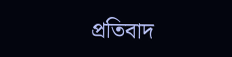প্রতিবাদ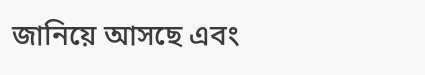জানিয়ে আসছে এবং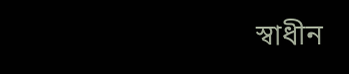স্বাধীন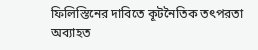ফিলিস্তিনের দাবিতে কূটনৈতিক তৎপরতা অব্যাহত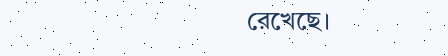রেখেছে।